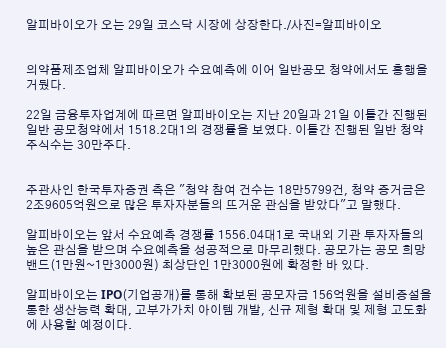알피바이오가 오는 29일 코스닥 시장에 상장한다./사진=알피바이오


의약품제조업체 알피바이오가 수요예측에 이어 일반공모 청약에서도 흥행을 거뒀다.

22일 금융투자업계에 따르면 알피바이오는 지난 20일과 21일 이틀간 진행된 일반 공모청약에서 1518.2대1의 경쟁률을 보였다. 이틀간 진행된 일반 청약 주식수는 30만주다.


주관사인 한국투자증권 측은 "청약 참여 건수는 18만5799건, 청약 증거금은 2조9605억원으로 많은 투자자분들의 뜨거운 관심을 받았다"고 말했다.

알피바이오는 앞서 수요예측 경쟁률 1556.04대1로 국내외 기관 투자자들의 높은 관심을 받으며 수요예측을 성공적으로 마무리했다. 공모가는 공모 희망밴드(1만원~1만3000원) 최상단인 1만3000원에 확정한 바 있다.

알피바이오는 IPO(기업공개)를 통해 확보된 공모자금 156억원을 설비증설을 통한 생산능력 확대, 고부가가치 아이템 개발, 신규 제형 확대 및 제형 고도화에 사용할 예정이다.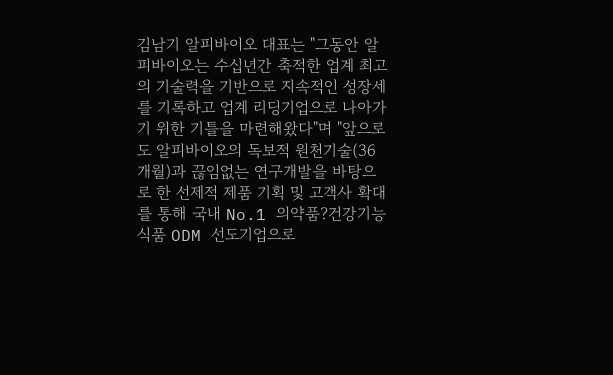김남기 알피바이오 대표는 "그동안 알피바이오는 수십년간 축적한 업계 최고의 기술력을 기반으로 지속적인 성장세를 기록하고 업계 리딩기업으로 나아가기 위한 기틀을 마련해왔다"며 "앞으로도 알피바이오의 독보적 원천기술(36개월)과 끊임없는 연구개발을 바탕으로 한 선제적 제품 기획 및 고객사 확대를 통해 국내 No.1 의약품?건강기능식품 ODM 선도기업으로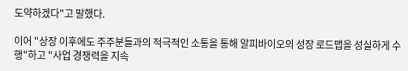도약하겠다"고 말했다.

이어 "상장 이후에도 주주분들과의 적극적인 소통을 통해 알피바이오의 성장 로드맵을 성실하게 수행"하고 "사업 경쟁력을 지속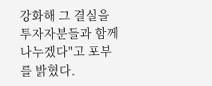강화해 그 결실을 투자자분들과 함께 나누겠다"고 포부를 밝혔다.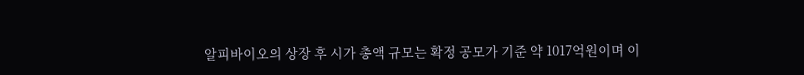알피바이오의 상장 후 시가 총액 규모는 확정 공모가 기준 약 1017억원이며 이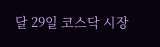달 29일 코스닥 시장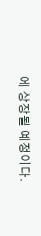에 상장될 예정이다.